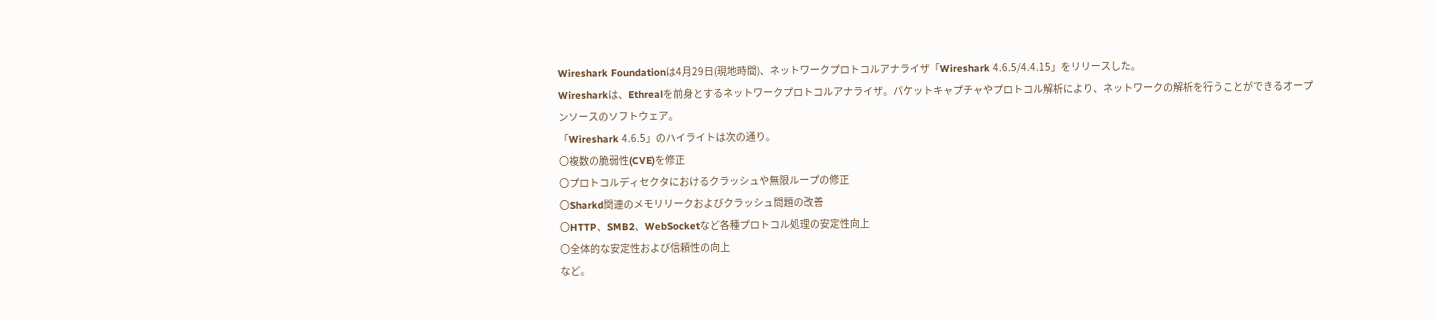Wireshark Foundationは4月29日(現地時間)、ネットワークプロトコルアナライザ「Wireshark 4.6.5/4.4.15」をリリースした。
Wiresharkは、Ethrealを前身とするネットワークプロトコルアナライザ。パケットキャプチャやプロトコル解析により、ネットワークの解析を行うことができるオープンソースのソフトウェア。
「Wireshark 4.6.5」のハイライトは次の通り。
〇複数の脆弱性(CVE)を修正
〇プロトコルディセクタにおけるクラッシュや無限ループの修正
〇Sharkd関連のメモリリークおよびクラッシュ問題の改善
〇HTTP、SMB2、WebSocketなど各種プロトコル処理の安定性向上
〇全体的な安定性および信頼性の向上
など。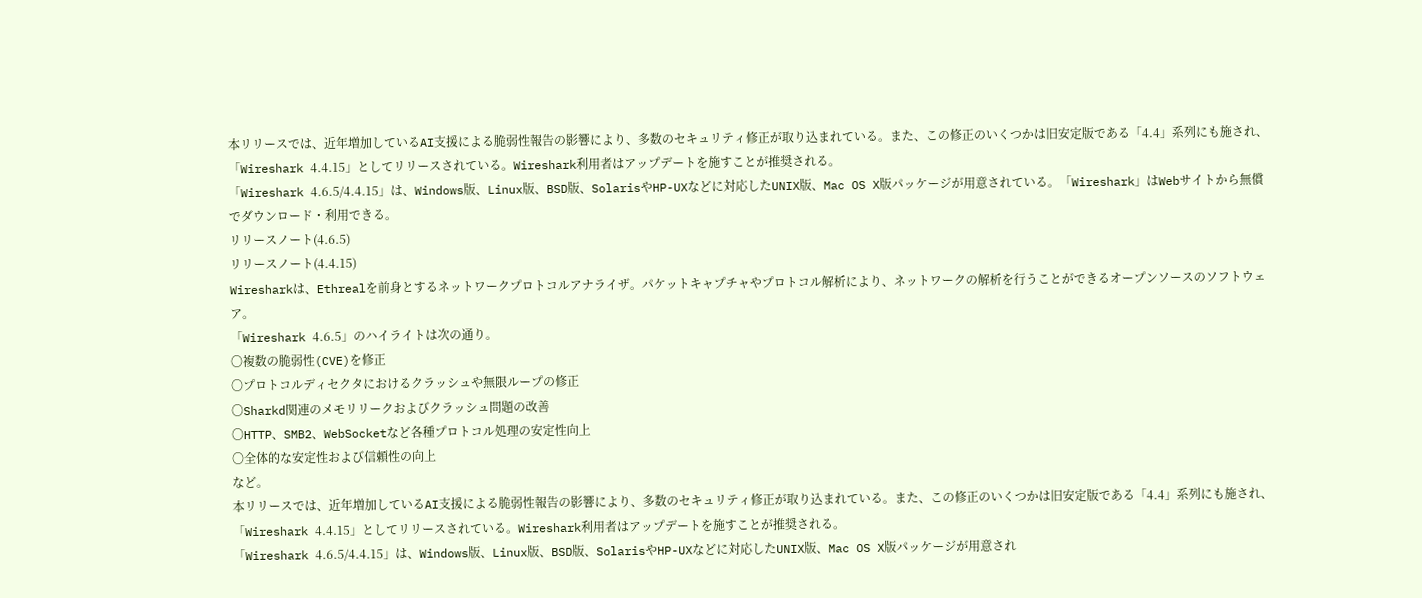本リリースでは、近年増加しているAI支援による脆弱性報告の影響により、多数のセキュリティ修正が取り込まれている。また、この修正のいくつかは旧安定版である「4.4」系列にも施され、「Wireshark 4.4.15」としてリリースされている。Wireshark利用者はアップデートを施すことが推奨される。
「Wireshark 4.6.5/4.4.15」は、Windows版、Linux版、BSD版、SolarisやHP-UXなどに対応したUNIX版、Mac OS X版パッケージが用意されている。「Wireshark」はWebサイトから無償でダウンロード・利用できる。
リリースノート(4.6.5)
リリースノート(4.4.15)
Wiresharkは、Ethrealを前身とするネットワークプロトコルアナライザ。パケットキャプチャやプロトコル解析により、ネットワークの解析を行うことができるオープンソースのソフトウェア。
「Wireshark 4.6.5」のハイライトは次の通り。
〇複数の脆弱性(CVE)を修正
〇プロトコルディセクタにおけるクラッシュや無限ループの修正
〇Sharkd関連のメモリリークおよびクラッシュ問題の改善
〇HTTP、SMB2、WebSocketなど各種プロトコル処理の安定性向上
〇全体的な安定性および信頼性の向上
など。
本リリースでは、近年増加しているAI支援による脆弱性報告の影響により、多数のセキュリティ修正が取り込まれている。また、この修正のいくつかは旧安定版である「4.4」系列にも施され、「Wireshark 4.4.15」としてリリースされている。Wireshark利用者はアップデートを施すことが推奨される。
「Wireshark 4.6.5/4.4.15」は、Windows版、Linux版、BSD版、SolarisやHP-UXなどに対応したUNIX版、Mac OS X版パッケージが用意され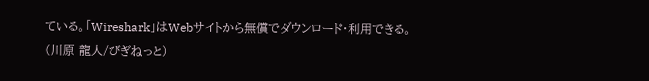ている。「Wireshark」はWebサイトから無償でダウンロード・利用できる。
(川原 龍人/びぎねっと)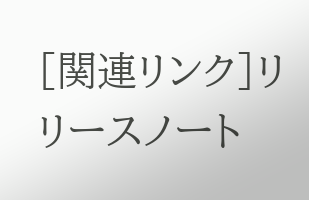[関連リンク]リリースノート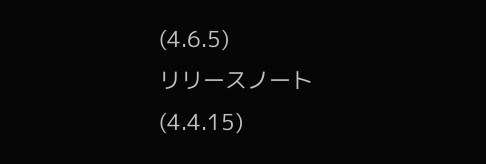(4.6.5)
リリースノート(4.4.15)